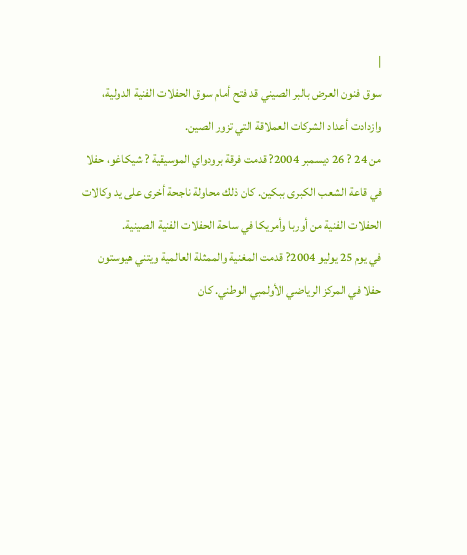|
سوق فنون العرض بالبر الصيني قد فتح أمام سوق الحفلات الفنية الدولية،
وازدادت أعداد الشركات العملاقة التي تزور الصين.
من 24 ? 26 ديسمبر 2004? قدمت فرقة برودواي الموسيقية ? شيكاغو، حفلا
في قاعة الشعب الكبرى ببكين. كان ذلك محاولة ناجحة أخرى على يد وكالات
الحفلات الفنية من أوربا وأمريكا في ساحة الحفلات الفنية الصينية.
في يوم 25 يوليو 2004? قدمت المغنية والممثلة العالمية ويتني هيوستون
حفلا في المركز الرياضي الأولمبي الوطني. كان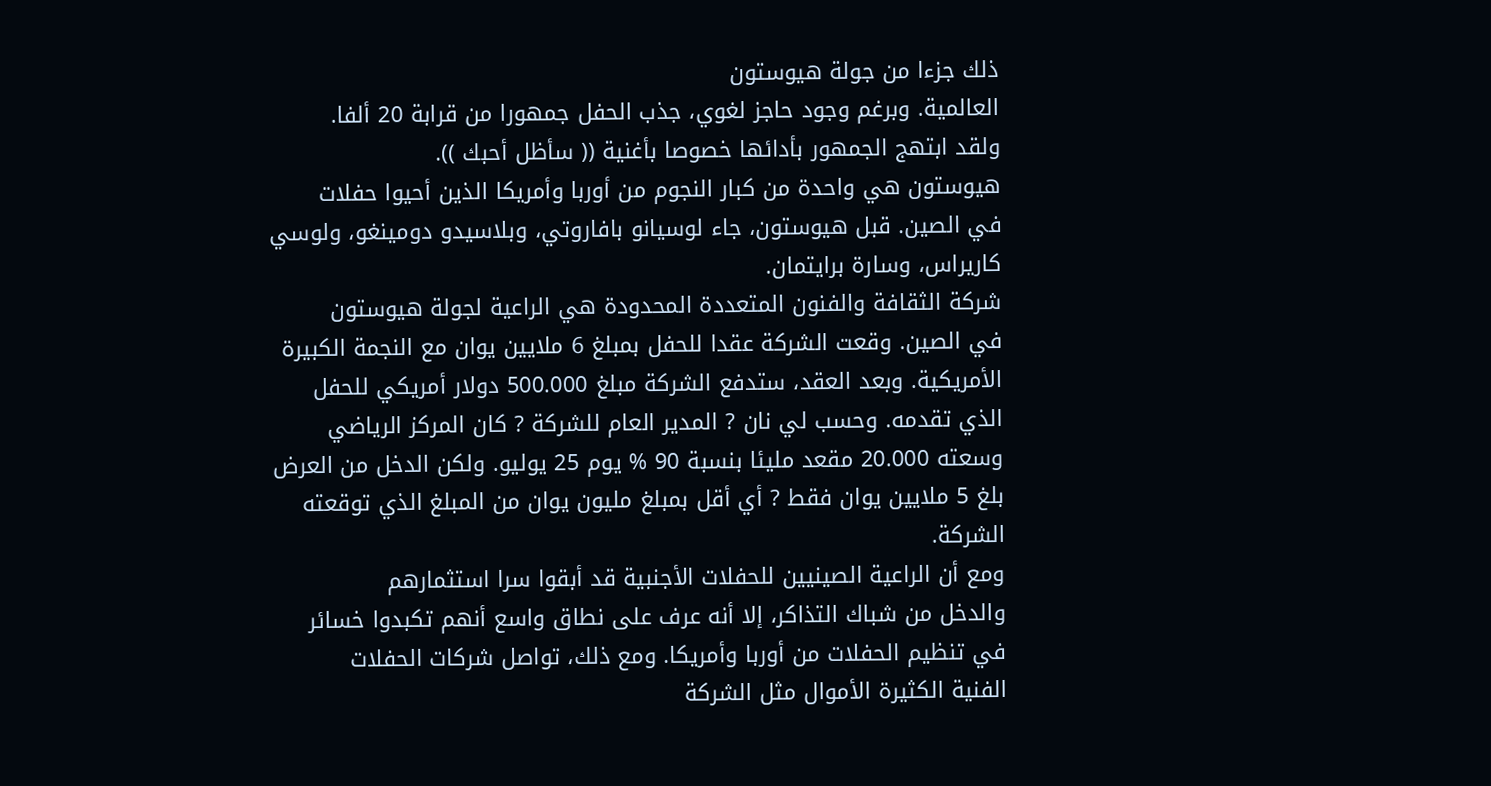ذلك جزءا من جولة هيوستون
العالمية. وبرغم وجود حاجز لغوي، جذب الحفل جمهورا من قرابة 20 ألفا.
ولقد ابتهج الجمهور بأدائها خصوصا بأغنية (( سأظل أحبك )).
هيوستون هي واحدة من كبار النجوم من أوربا وأمريكا الذين أحيوا حفلات
في الصين. قبل هيوستون، جاء لوسيانو بافاروتي، وبلاسيدو دومينغو، ولوسي
كاريراس، وسارة برايتمان.
شركة الثقافة والفنون المتعددة المحدودة هي الراعية لجولة هيوستون
في الصين. وقعت الشركة عقدا للحفل بمبلغ 6 ملايين يوان مع النجمة الكبيرة
الأمريكية. وبعد العقد، ستدفع الشركة مبلغ 500.000 دولار أمريكي للحفل
الذي تقدمه. وحسب لي نان ? المدير العام للشركة ? كان المركز الرياضي
وسعته 20.000 مقعد مليئا بنسبة 90 % يوم 25 يوليو. ولكن الدخل من العرض
بلغ 5 ملايين يوان فقط ? أي أقل بمبلغ مليون يوان من المبلغ الذي توقعته
الشركة.
ومع أن الراعية الصينيين للحفلات الأجنبية قد أبقوا سرا استثمارهم
والدخل من شباك التذاكر، إلا أنه عرف على نطاق واسع أنهم تكبدوا خسائر
في تنظيم الحفلات من أوربا وأمريكا. ومع ذلك، تواصل شركات الحفلات
الفنية الكثيرة الأموال مثل الشركة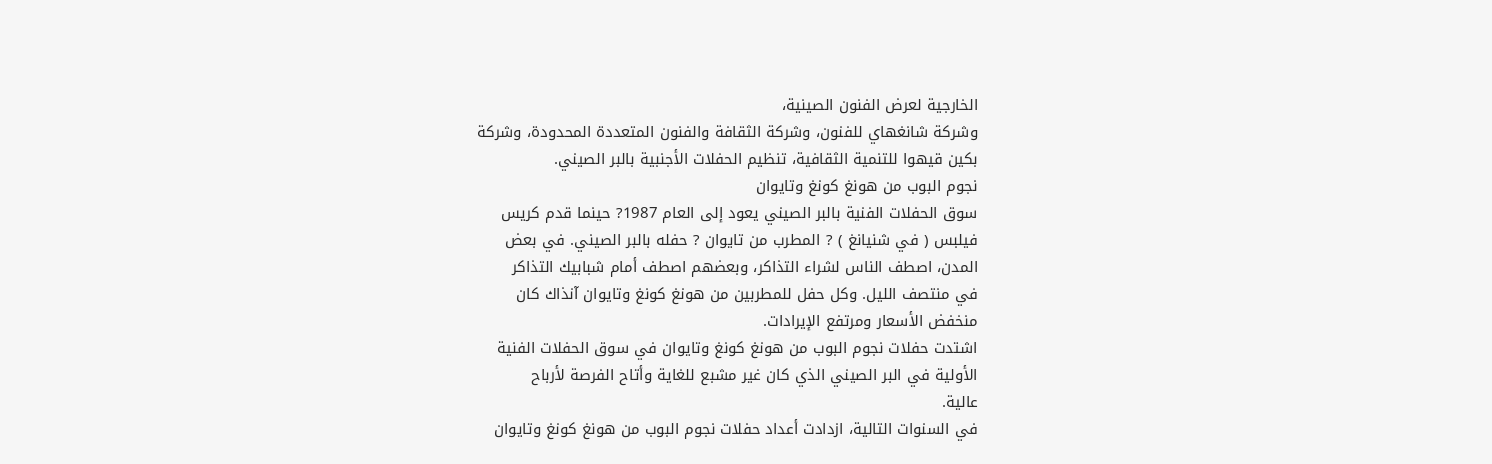الخارجية لعرض الفنون الصينية،
وشركة شانغهاي للفنون، وشركة الثقافة والفنون المتعددة المحدودة، وشركة
بكين قيهوا للتنمية الثقافية، تنظيم الحفلات الأجنبية بالبر الصيني.
نجوم البوب من هونغ كونغ وتايوان
سوق الحفلات الفنية بالبر الصيني يعود إلى العام 1987? حينما قدم كريس
فيلبس ( في شنيانغ ) ? المطرب من تايوان ? حفله بالبر الصيني. في بعض
المدن، اصطف الناس لشراء التذاكر، وبعضهم اصطف أمام شبابيك التذاكر
في منتصف الليل. وكل حفل للمطربين من هونغ كونغ وتايوان آنذاك كان
منخفض الأسعار ومرتفع الإيرادات.
اشتدت حفلات نجوم البوب من هونغ كونغ وتايوان في سوق الحفلات الفنية
الأولية في البر الصيني الذي كان غير مشبع للغاية وأتاح الفرصة لأرباح
عالية.
في السنوات التالية، ازدادت أعداد حفلات نجوم البوب من هونغ كونغ وتايوان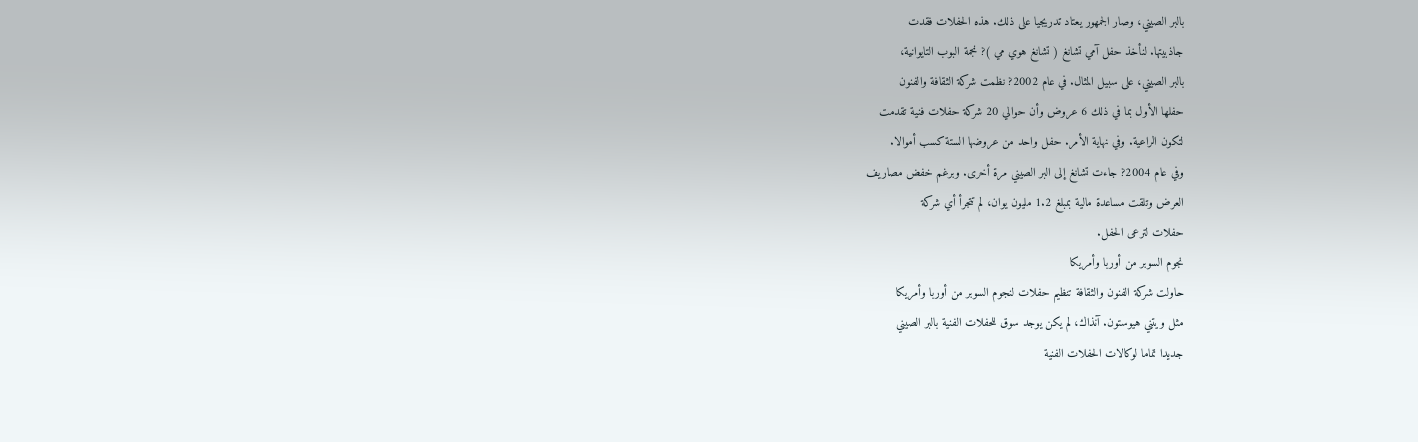بالبر الصيني، وصار الجمهور يعتاد تدريجيا على ذلك. هذه الحفلات فقدت
جاذبيتها. لنأخذ حفل آمي تشانغ ( تشانغ هوي مي )? نجمة البوب التايوانية،
بالبر الصيني، على سبيل المثال. في عام 2002? نظمت شركة الثقافة والفنون
حفلها الأول بما في ذلك 6 عروض وأن حوالي 20 شركة حفلات فنية تقدمت
لتكون الراعية. وفي نهاية الأمر. حفل واحد من عروضها الستة كسب أموالا.
وفي عام 2004? جاءت تشانغ إلى البر الصيني مرة أخرى. وبرغم خفض مصاريف
العرض وتلقت مساعدة مالية بمبلغ 1.2 مليون يوان، لم تتجرأ أي شركة
حفلات لترعى الحفل.
نجوم السوبر من أوربا وأمريكا
حاولت شركة الفنون والثقافة تنظيم حفلات لنجوم السوبر من أوربا وأمريكا
مثل ويتني هيوستون. آنذاك، لم يكن يوجد سوق للحفلات الفنية بالبر الصيني
جديدا تماما لوكالات الحفلات الفنية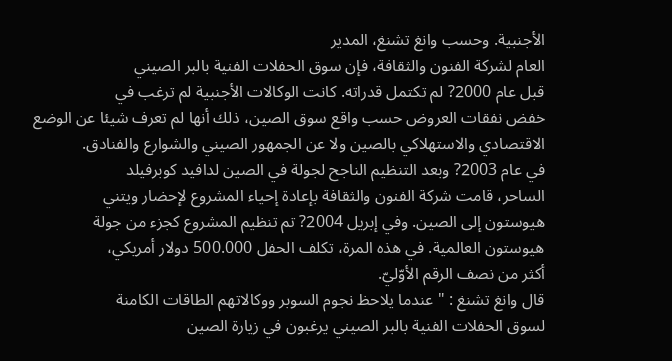الأجنبية. وحسب وانغ تشنغ، المدير
العام لشركة الفنون والثقافة، فإن سوق الحفلات الفنية بالبر الصيني
قبل عام 2000? لم تكتمل قدراته. كانت الوكالات الأجنبية لم ترغب في
خفض نفقات العروض حسب واقع سوق الصين، ذلك أنها لم تعرف شيئا عن الوضع
الاقتصادي والاستهلاكي بالصين ولا عن الجمهور الصيني والشوارع والفنادق.
في عام 2003? وبعد التنظيم الناجح لجولة في الصين لدافيد كوبرفيلد
الساحر، قامت شركة الفنون والثقافة بإعادة إحياء المشروع لإحضار ويتني
هيوستون إلى الصين. وفي إبريل 2004? تم تنظيم المشروع كجزء من جولة
هيوستون العالمية. في هذه المرة، تكلف الحفل 500.000 دولار أمريكي،
أكثر من نصف الرقم الأوّليّ.
قال وانغ تشنغ : " عندما يلاحظ نجوم السوبر ووكالاتهم الطاقات الكامنة
لسوق الحفلات الفنية بالبر الصيني يرغبون في زيارة الصين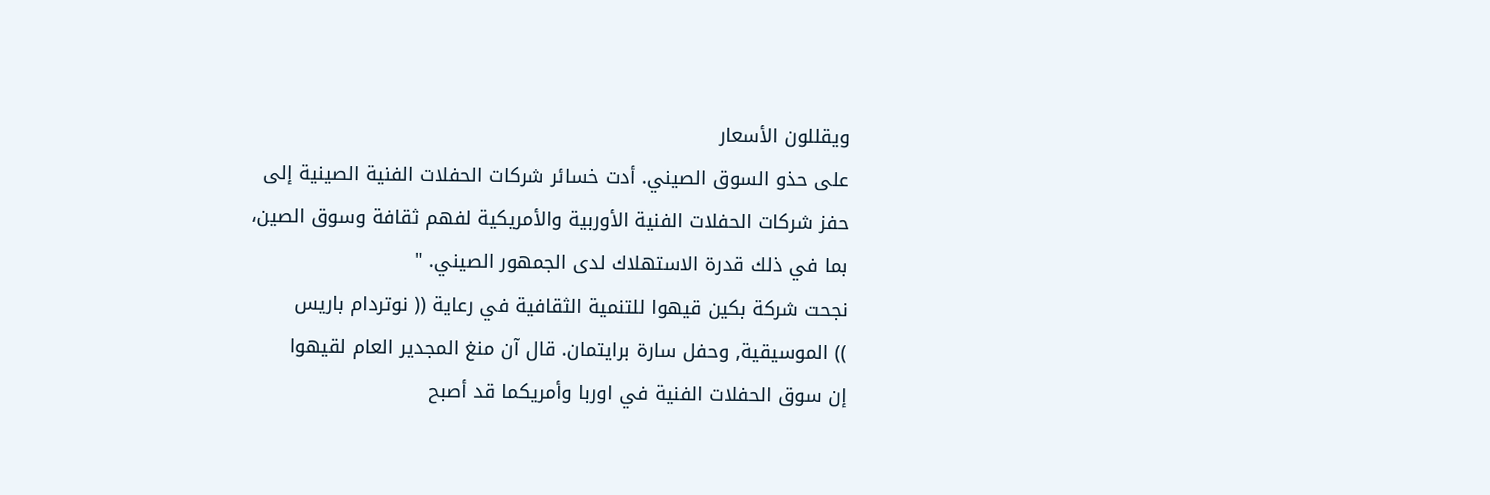ويقللون الأسعار
على حذو السوق الصيني. أدت خسائر شركات الحفلات الفنية الصينية إلى
حفز شركات الحفلات الفنية الأوربية والأمريكية لفهم ثقافة وسوق الصين،
بما في ذلك قدرة الاستهلاك لدى الجمهور الصيني. "
نجحت شركة بكين قيهوا للتنمية الثقافية في رعاية (( نوتردام باريس
)) الموسيقية, وحفل سارة برايتمان. قال آن منغ المجدير العام لقيهوا
إن سوق الحفلات الفنية في اوربا وأمريكما قد أصبح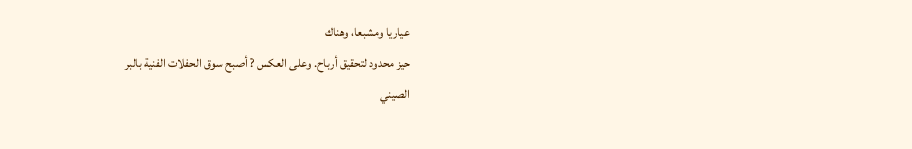عياريا ومشبعا، وهناك
حيز محدود لتحقيق أرباح. وعلى العكس ? أصبح سوق الحفلات الفنية بالبر
الصيني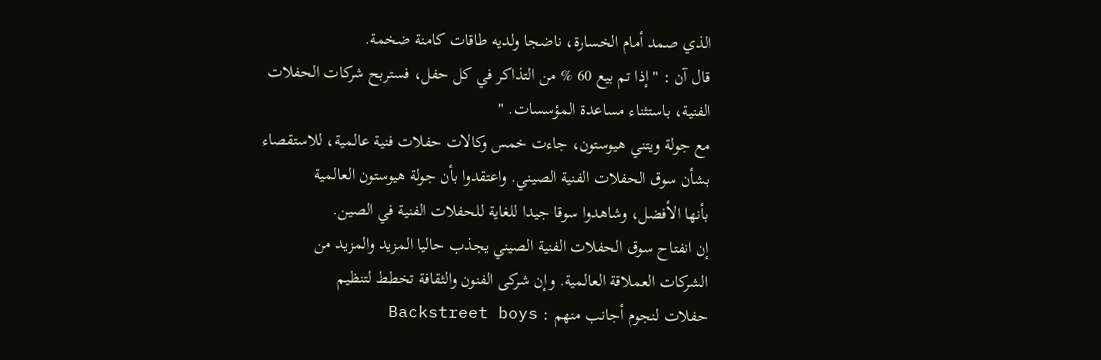الذي صمد أمام الخسارة، ناضجا ولديه طاقات كامنة ضخمة.
قال آن : " إذا تم بيع 60 % من التذاكر في كل حفل، فستربح شركات الحفلات
الفنية، باستثناء مساعدة المؤسسات. "
مع جولة ويتني هيوستون، جاءت خمس وكالات حفلات فنية عالمية، للاستقصاء
بشأن سوق الحفلات الفنية الصيني. واعتقدوا بأن جولة هيوستون العالمية
بأنها الأفضل، وشاهدوا سوقا جيدا للغاية للحفلات الفنية في الصين.
إن انفتاح سوق الحفلات الفنية الصيني يجذب حاليا المزيد والمزيد من
الشركات العملاقة العالمية. وإن شركى الفنون والثقافة تخطط لتنظيم
حفلات لنجوم أجانب منهم : Backstreet boys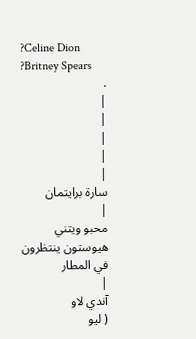?Celine Dion ?Britney Spears
.
|
|
|
|
|
سارة برايتمان
|
محبو ويتني
هيوستون ينتظرون في المطار
|
آندي لاو
( ليو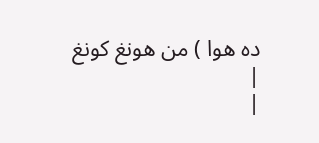ده هوا ) من هونغ كونغ
|
|